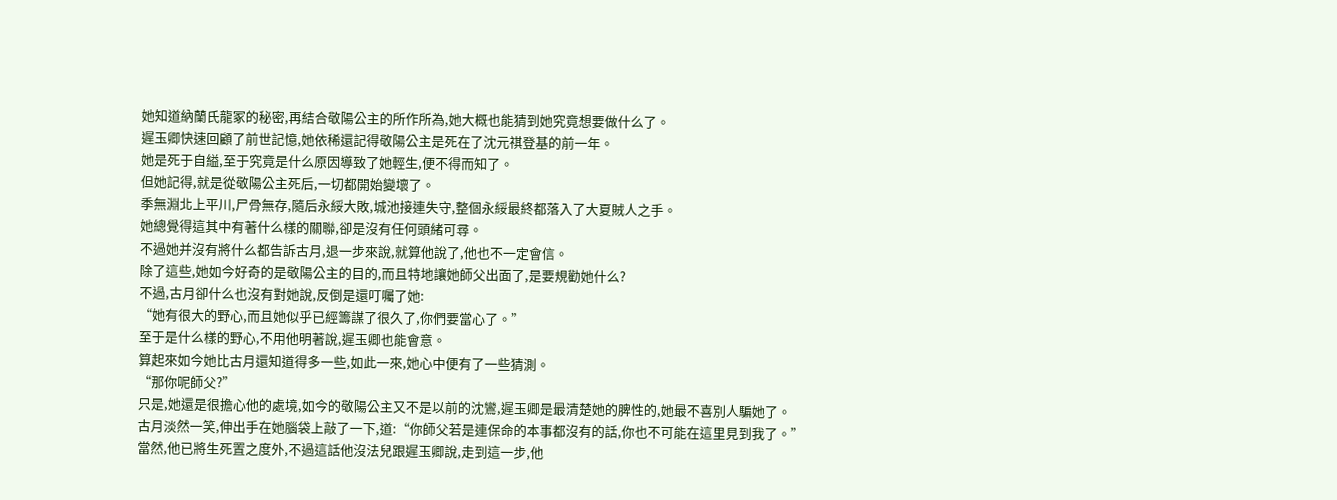她知道納蘭氏龍冢的秘密,再結合敬陽公主的所作所為,她大概也能猜到她究竟想要做什么了。
遲玉卿快速回顧了前世記憶,她依稀還記得敬陽公主是死在了沈元祺登基的前一年。
她是死于自縊,至于究竟是什么原因導致了她輕生,便不得而知了。
但她記得,就是從敬陽公主死后,一切都開始變壞了。
季無淵北上平川,尸骨無存,隨后永綏大敗,城池接連失守,整個永綏最終都落入了大夏賊人之手。
她總覺得這其中有著什么樣的關聯,卻是沒有任何頭緒可尋。
不過她并沒有將什么都告訴古月,退一步來說,就算他說了,他也不一定會信。
除了這些,她如今好奇的是敬陽公主的目的,而且特地讓她師父出面了,是要規勸她什么?
不過,古月卻什么也沒有對她說,反倒是還叮囑了她:
“她有很大的野心,而且她似乎已經籌謀了很久了,你們要當心了。”
至于是什么樣的野心,不用他明著說,遲玉卿也能會意。
算起來如今她比古月還知道得多一些,如此一來,她心中便有了一些猜測。
“那你呢師父?”
只是,她還是很擔心他的處境,如今的敬陽公主又不是以前的沈鸞,遲玉卿是最清楚她的脾性的,她最不喜別人騙她了。
古月淡然一笑,伸出手在她腦袋上敲了一下,道:“你師父若是連保命的本事都沒有的話,你也不可能在這里見到我了。”
當然,他已將生死置之度外,不過這話他沒法兒跟遲玉卿說,走到這一步,他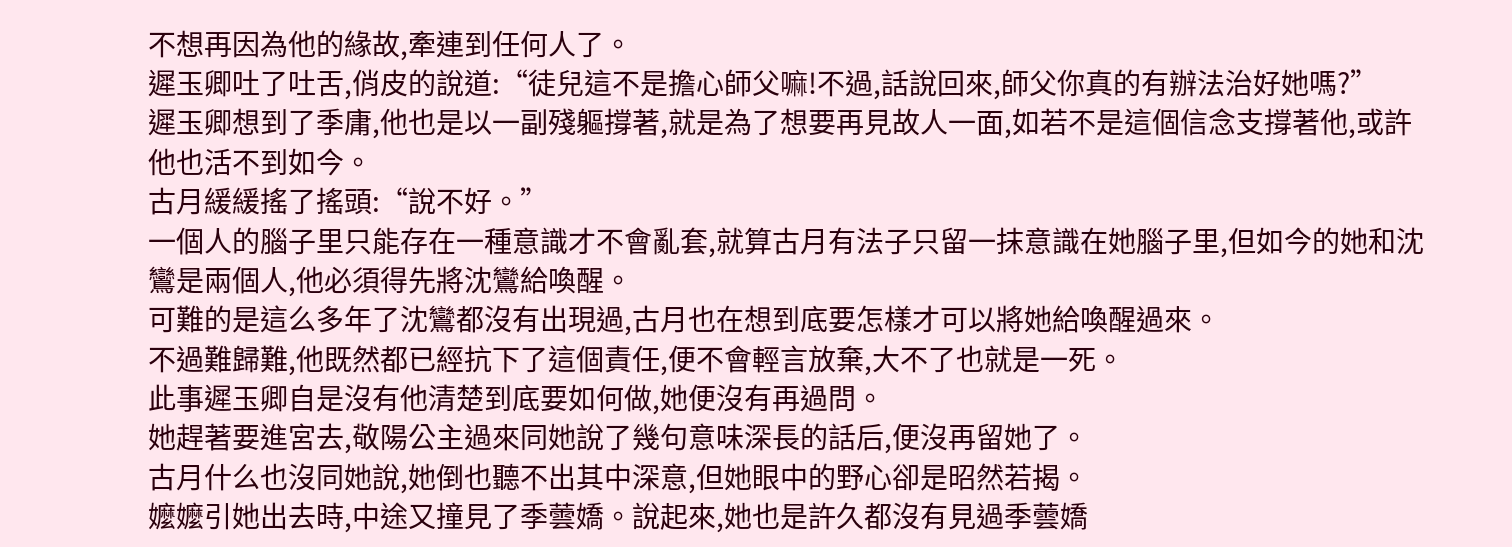不想再因為他的緣故,牽連到任何人了。
遲玉卿吐了吐舌,俏皮的說道:“徒兒這不是擔心師父嘛!不過,話說回來,師父你真的有辦法治好她嗎?”
遲玉卿想到了季庸,他也是以一副殘軀撐著,就是為了想要再見故人一面,如若不是這個信念支撐著他,或許他也活不到如今。
古月緩緩搖了搖頭:“說不好。”
一個人的腦子里只能存在一種意識才不會亂套,就算古月有法子只留一抹意識在她腦子里,但如今的她和沈鸞是兩個人,他必須得先將沈鸞給喚醒。
可難的是這么多年了沈鸞都沒有出現過,古月也在想到底要怎樣才可以將她給喚醒過來。
不過難歸難,他既然都已經抗下了這個責任,便不會輕言放棄,大不了也就是一死。
此事遲玉卿自是沒有他清楚到底要如何做,她便沒有再過問。
她趕著要進宮去,敬陽公主過來同她說了幾句意味深長的話后,便沒再留她了。
古月什么也沒同她說,她倒也聽不出其中深意,但她眼中的野心卻是昭然若揭。
嬤嬤引她出去時,中途又撞見了季蕓嬌。說起來,她也是許久都沒有見過季蕓嬌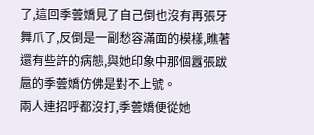了,這回季蕓嬌見了自己倒也沒有再張牙舞爪了,反倒是一副愁容滿面的模樣,瞧著還有些許的病態,與她印象中那個囂張跋扈的季蕓嬌仿佛是對不上號。
兩人連招呼都沒打,季蕓嬌便從她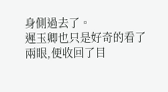身側過去了。
遲玉卿也只是好奇的看了兩眼,便收回了目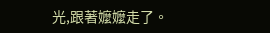光,跟著嬤嬤走了。